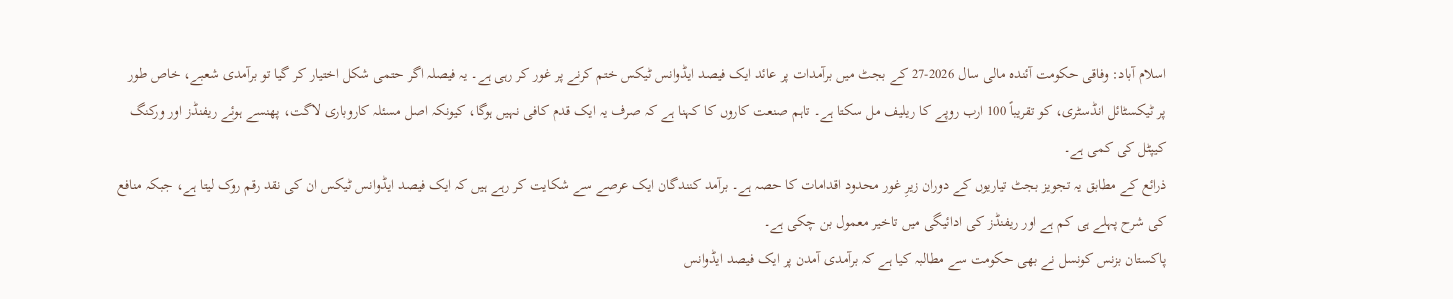اسلام آباد: وفاقی حکومت آئندہ مالی سال 2026-27 کے بجٹ میں برآمدات پر عائد ایک فیصد ایڈوانس ٹیکس ختم کرنے پر غور کر رہی ہے۔ یہ فیصلہ اگر حتمی شکل اختیار کر گیا تو برآمدی شعبے، خاص طور پر ٹیکسٹائل انڈسٹری، کو تقریباً 100 ارب روپے کا ریلیف مل سکتا ہے۔ تاہم صنعت کاروں کا کہنا ہے کہ صرف یہ ایک قدم کافی نہیں ہوگا، کیونکہ اصل مسئلہ کاروباری لاگت، پھنسے ہوئے ریفنڈز اور ورکنگ کیپٹل کی کمی ہے۔
ذرائع کے مطابق یہ تجویز بجٹ تیاریوں کے دوران زیرِ غور محدود اقدامات کا حصہ ہے۔ برآمد کنندگان ایک عرصے سے شکایت کر رہے ہیں کہ ایک فیصد ایڈوانس ٹیکس ان کی نقد رقم روک لیتا ہے، جبکہ منافع کی شرح پہلے ہی کم ہے اور ریفنڈز کی ادائیگی میں تاخیر معمول بن چکی ہے۔
پاکستان بزنس کونسل نے بھی حکومت سے مطالبہ کیا ہے کہ برآمدی آمدن پر ایک فیصد ایڈوانس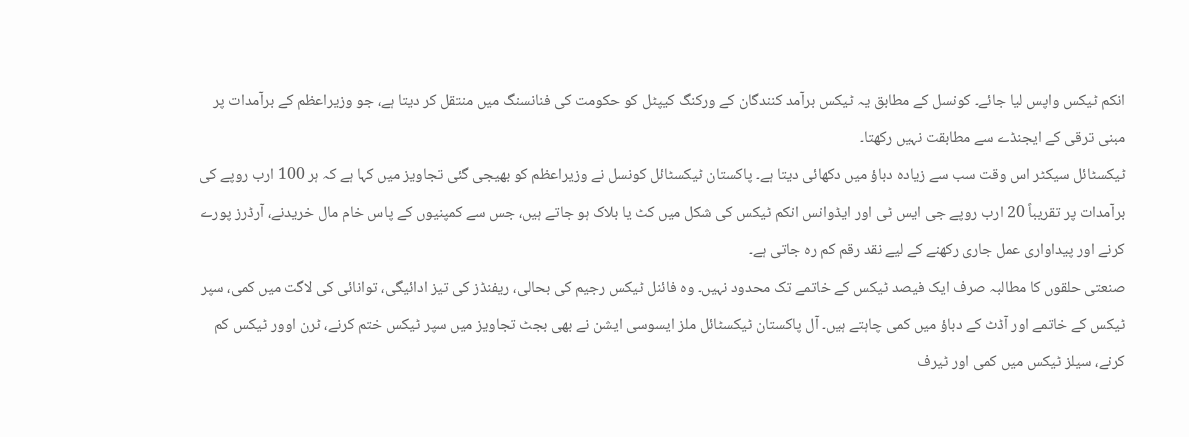انکم ٹیکس واپس لیا جائے۔ کونسل کے مطابق یہ ٹیکس برآمد کنندگان کے ورکنگ کیپٹل کو حکومت کی فنانسنگ میں منتقل کر دیتا ہے، جو وزیراعظم کے برآمدات پر مبنی ترقی کے ایجنڈے سے مطابقت نہیں رکھتا۔
ٹیکسٹائل سیکٹر اس وقت سب سے زیادہ دباؤ میں دکھائی دیتا ہے۔ پاکستان ٹیکسٹائل کونسل نے وزیراعظم کو بھیجی گئی تجاویز میں کہا ہے کہ ہر 100 ارب روپے کی برآمدات پر تقریباً 20 ارب روپے جی ایس ٹی اور ایڈوانس انکم ٹیکس کی شکل میں کٹ یا بلاک ہو جاتے ہیں، جس سے کمپنیوں کے پاس خام مال خریدنے، آرڈرز پورے کرنے اور پیداواری عمل جاری رکھنے کے لیے نقد رقم کم رہ جاتی ہے۔
صنعتی حلقوں کا مطالبہ صرف ایک فیصد ٹیکس کے خاتمے تک محدود نہیں۔ وہ فائنل ٹیکس رجیم کی بحالی، ریفنڈز کی تیز ادائیگی، توانائی کی لاگت میں کمی، سپر ٹیکس کے خاتمے اور آڈٹ کے دباؤ میں کمی چاہتے ہیں۔ آل پاکستان ٹیکسٹائل ملز ایسوسی ایشن نے بھی بجٹ تجاویز میں سپر ٹیکس ختم کرنے، ٹرن اوور ٹیکس کم کرنے، سیلز ٹیکس میں کمی اور ٹیرف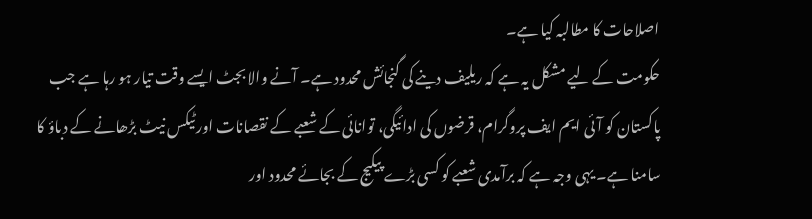اصلاحات کا مطالبہ کیا ہے۔
حکومت کے لیے مشکل یہ ہے کہ ریلیف دینے کی گنجائش محدود ہے۔ آنے والا بجٹ ایسے وقت تیار ہو رہا ہے جب پاکستان کو آئی ایم ایف پروگرام، قرضوں کی ادائیگی، توانائی کے شعبے کے نقصانات اور ٹیکس نیٹ بڑھانے کے دباؤ کا سامنا ہے۔ یہی وجہ ہے کہ برآمدی شعبے کو کسی بڑے پیکیج کے بجائے محدود اور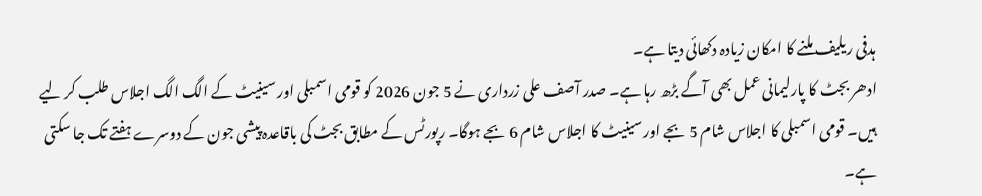ہدفی ریلیف ملنے کا امکان زیادہ دکھائی دیتا ہے۔
ادھر بجٹ کا پارلیمانی عمل بھی آگے بڑھ رہا ہے۔ صدر آصف علی زرداری نے 5 جون 2026 کو قومی اسمبلی اور سینیٹ کے الگ الگ اجلاس طلب کر لیے ہیں۔ قومی اسمبلی کا اجلاس شام 5 بجے اور سینیٹ کا اجلاس شام 6 بجے ہوگا۔ رپورٹس کے مطابق بجٹ کی باقاعدہ پیشی جون کے دوسرے ہفتے تک جا سکتی ہے۔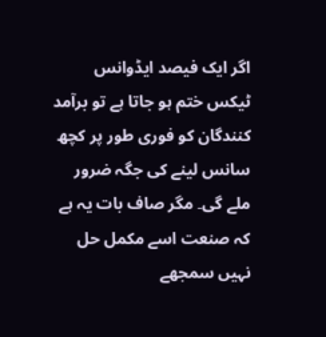اگر ایک فیصد ایڈوانس ٹیکس ختم ہو جاتا ہے تو برآمد کنندگان کو فوری طور پر کچھ سانس لینے کی جگہ ضرور ملے گی۔ مگر صاف بات یہ ہے کہ صنعت اسے مکمل حل نہیں سمجھے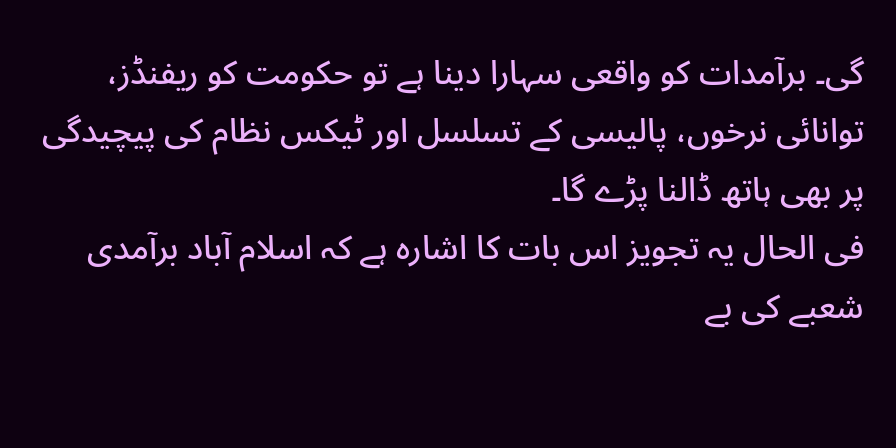گی۔ برآمدات کو واقعی سہارا دینا ہے تو حکومت کو ریفنڈز، توانائی نرخوں، پالیسی کے تسلسل اور ٹیکس نظام کی پیچیدگی پر بھی ہاتھ ڈالنا پڑے گا۔
فی الحال یہ تجویز اس بات کا اشارہ ہے کہ اسلام آباد برآمدی شعبے کی بے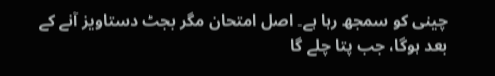چینی کو سمجھ رہا ہے۔ اصل امتحان مگر بجٹ دستاویز آنے کے بعد ہوگا، جب پتا چلے گا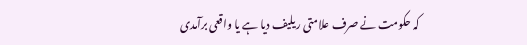کہ حکومت نے صرف علامتی ریلیف دیا ہے یا واقعی برآمدی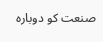صنعت کو دوبارہ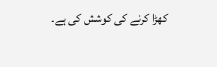کھڑا کرنے کی کوشش کی ہے۔